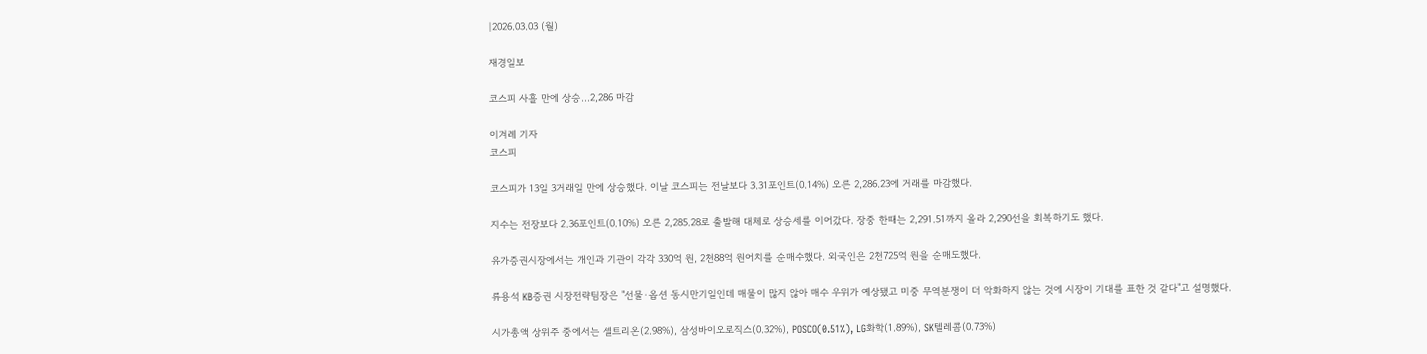|2026.03.03 (월)

재경일보

코스피 사흘 만에 상승…2,286 마감

이겨례 기자
코스피

코스피가 13일 3거래일 만에 상승했다. 이날 코스피는 전날보다 3.31포인트(0.14%) 오른 2,286.23에 거래를 마감했다.

지수는 전장보다 2.36포인트(0.10%) 오른 2,285.28로 출발해 대체로 상승세를 이어갔다. 장중 한때는 2,291.51까지 올라 2,290선을 회복하기도 했다.

유가증권시장에서는 개인과 기관이 각각 330억 원, 2천88억 원어치를 순매수했다. 외국인은 2천725억 원을 순매도했다.

류용석 KB증권 시장전략팀장은 "선물·옵션 동시만기일인데 매물이 많지 않아 매수 우위가 예상됐고 미중 무역분쟁이 더 악화하지 않는 것에 시장이 기대를 표한 것 같다"고 설명했다.

시가총액 상위주 중에서는 셀트리온(2.98%), 삼성바이오로직스(0.32%), POSCO(0.51%), LG화학(1.89%), SK텔레콤(0.73%)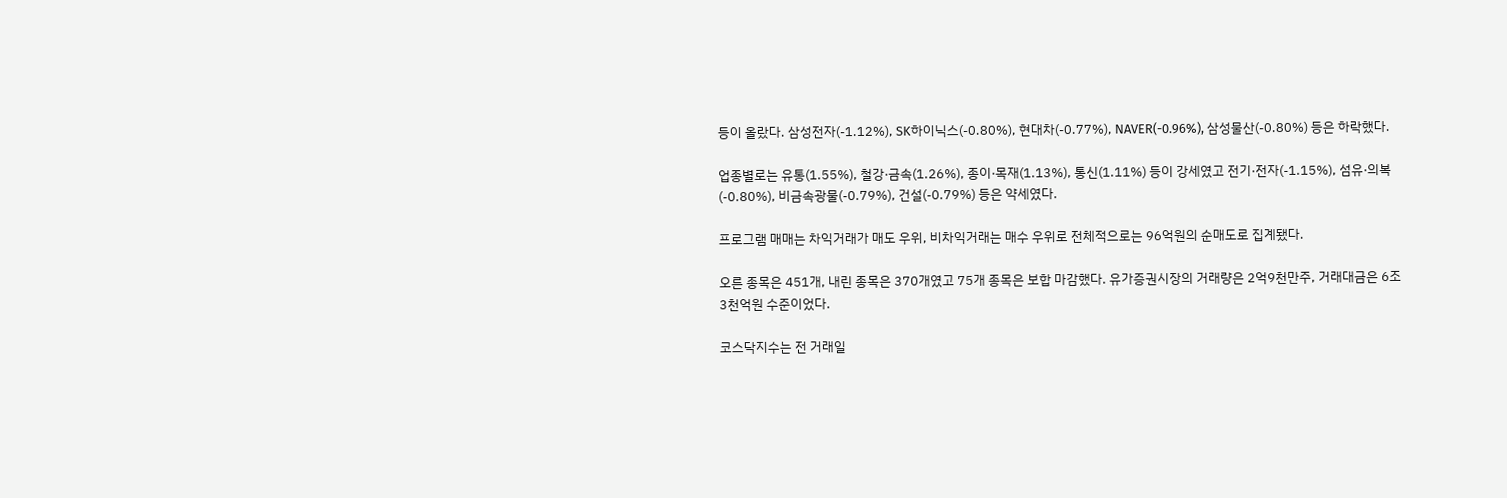등이 올랐다. 삼성전자(-1.12%), SK하이닉스(-0.80%), 현대차(-0.77%), NAVER(-0.96%), 삼성물산(-0.80%) 등은 하락했다.

업종별로는 유통(1.55%), 철강·금속(1.26%), 종이·목재(1.13%), 통신(1.11%) 등이 강세였고 전기·전자(-1.15%), 섬유·의복(-0.80%), 비금속광물(-0.79%), 건설(-0.79%) 등은 약세였다.

프로그램 매매는 차익거래가 매도 우위, 비차익거래는 매수 우위로 전체적으로는 96억원의 순매도로 집계됐다.

오른 종목은 451개, 내린 종목은 370개였고 75개 종목은 보합 마감했다. 유가증권시장의 거래량은 2억9천만주, 거래대금은 6조3천억원 수준이었다.

코스닥지수는 전 거래일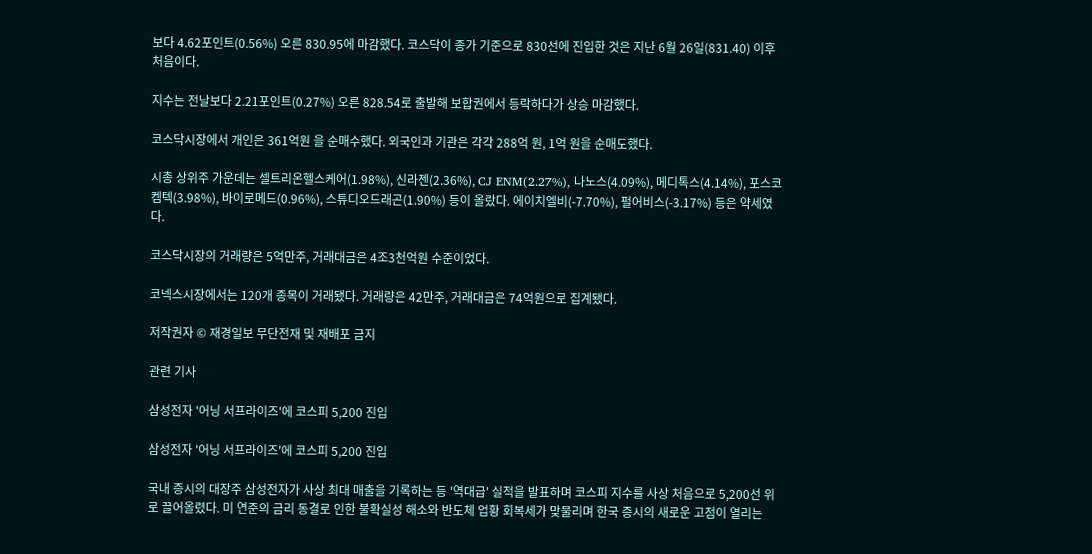보다 4.62포인트(0.56%) 오른 830.95에 마감했다. 코스닥이 종가 기준으로 830선에 진입한 것은 지난 6월 26일(831.40) 이후 처음이다.

지수는 전날보다 2.21포인트(0.27%) 오른 828.54로 출발해 보합권에서 등락하다가 상승 마감했다.

코스닥시장에서 개인은 361억원 을 순매수했다. 외국인과 기관은 각각 288억 원, 1억 원을 순매도했다.

시총 상위주 가운데는 셀트리온헬스케어(1.98%), 신라젠(2.36%), CJ ENM(2.27%), 나노스(4.09%), 메디톡스(4.14%), 포스코켐텍(3.98%), 바이로메드(0.96%), 스튜디오드래곤(1.90%) 등이 올랐다. 에이치엘비(-7.70%), 펄어비스(-3.17%) 등은 약세였다.

코스닥시장의 거래량은 5억만주, 거래대금은 4조3천억원 수준이었다.

코넥스시장에서는 120개 종목이 거래됐다. 거래량은 42만주, 거래대금은 74억원으로 집계됐다.

저작권자 © 재경일보 무단전재 및 재배포 금지

관련 기사

삼성전자 '어닝 서프라이즈'에 코스피 5,200 진입

삼성전자 '어닝 서프라이즈'에 코스피 5,200 진입

국내 증시의 대장주 삼성전자가 사상 최대 매출을 기록하는 등 '역대급' 실적을 발표하며 코스피 지수를 사상 처음으로 5,200선 위로 끌어올렸다. 미 연준의 금리 동결로 인한 불확실성 해소와 반도체 업황 회복세가 맞물리며 한국 증시의 새로운 고점이 열리는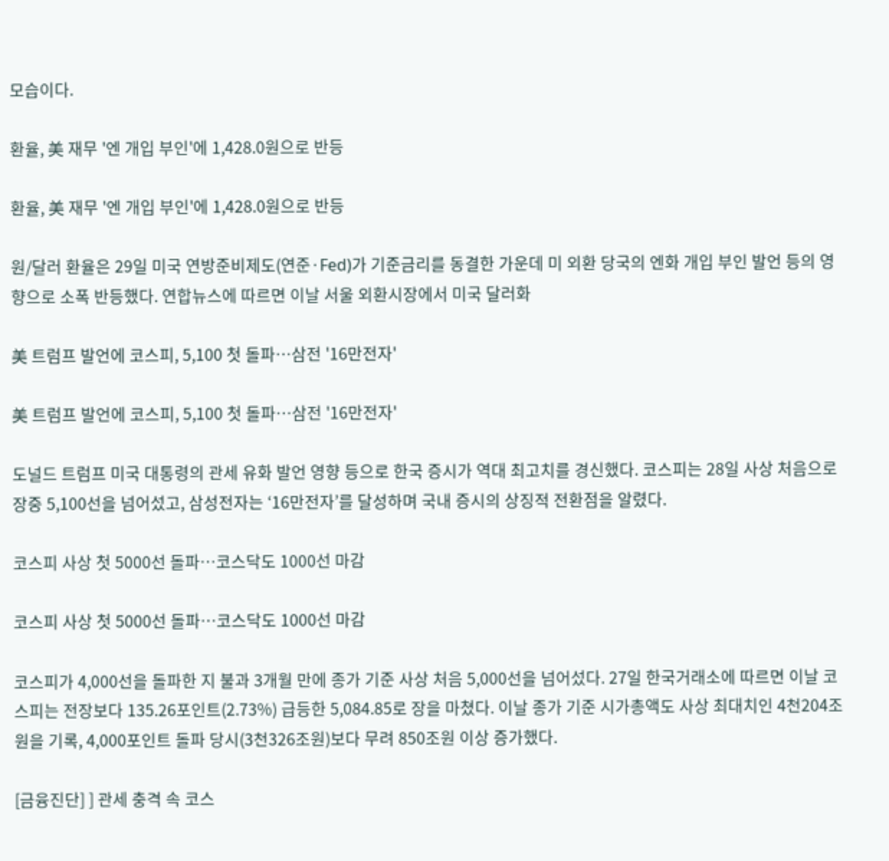모습이다.

환율, 美 재무 '엔 개입 부인'에 1,428.0원으로 반등

환율, 美 재무 '엔 개입 부인'에 1,428.0원으로 반등

원/달러 환율은 29일 미국 연방준비제도(연준·Fed)가 기준금리를 동결한 가운데 미 외환 당국의 엔화 개입 부인 발언 등의 영향으로 소폭 반등했다. 연합뉴스에 따르면 이날 서울 외환시장에서 미국 달러화

美 트럼프 발언에 코스피, 5,100 첫 돌파…삼전 '16만전자'

美 트럼프 발언에 코스피, 5,100 첫 돌파…삼전 '16만전자'

도널드 트럼프 미국 대통령의 관세 유화 발언 영향 등으로 한국 증시가 역대 최고치를 경신했다. 코스피는 28일 사상 처음으로 장중 5,100선을 넘어섰고, 삼성전자는 ‘16만전자’를 달성하며 국내 증시의 상징적 전환점을 알렸다.

코스피 사상 첫 5000선 돌파…코스닥도 1000선 마감

코스피 사상 첫 5000선 돌파…코스닥도 1000선 마감

코스피가 4,000선을 돌파한 지 불과 3개월 만에 종가 기준 사상 처음 5,000선을 넘어섰다. 27일 한국거래소에 따르면 이날 코스피는 전장보다 135.26포인트(2.73%) 급등한 5,084.85로 장을 마쳤다. 이날 종가 기준 시가총액도 사상 최대치인 4천204조원을 기록, 4,000포인트 돌파 당시(3천326조원)보다 무려 850조원 이상 증가했다.

[금융진단] ] 관세 충격 속 코스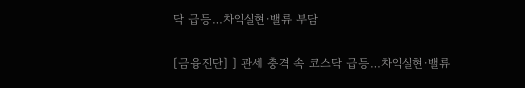닥 급등…차익실현·밸류 부담

[금융진단] ] 관세 충격 속 코스닥 급등…차익실현·밸류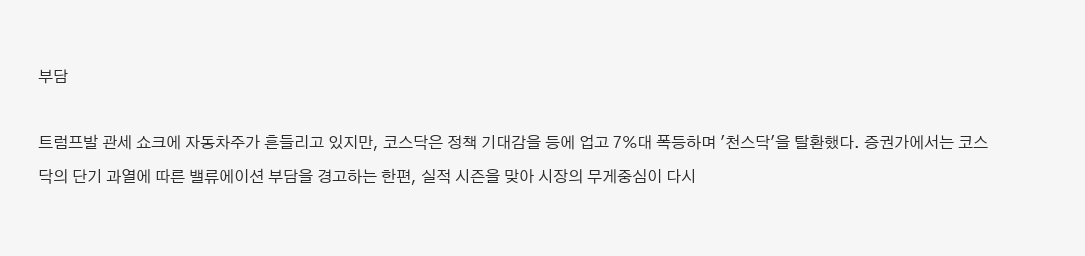부담

트럼프발 관세 쇼크에 자동차주가 흔들리고 있지만, 코스닥은 정책 기대감을 등에 업고 7%대 폭등하며 '천스닥'을 탈환했다. 증권가에서는 코스닥의 단기 과열에 따른 밸류에이션 부담을 경고하는 한편, 실적 시즌을 맞아 시장의 무게중심이 다시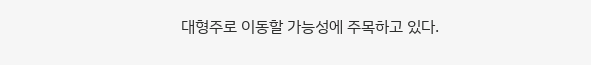대형주로 이동할 가능성에 주목하고 있다.